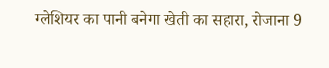ग्लेशियर का पानी बनेगा खेती का सहारा, रोजाना 9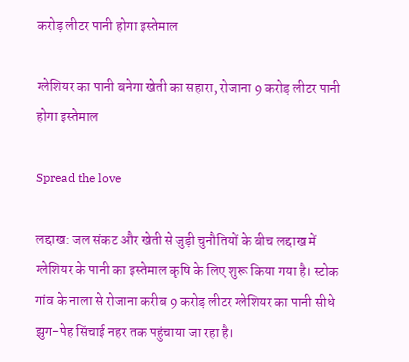करोड़ लीटर पानी होगा इस्तेमाल

ग्लेशियर का पानी बनेगा खेती का सहारा, रोजाना 9 करोड़ लीटर पानी होगा इस्तेमाल

Spread the love

लद्दाख: जल संकट और खेती से जुड़ी चुनौतियों के बीच लद्दाख में ग्लेशियर के पानी का इस्तेमाल कृषि के लिए शुरू किया गया है। स्टोक गांव के नाला से रोजाना करीब 9 करोड़ लीटर ग्लेशियर का पानी सीधे झुग-पेह सिंचाई नहर तक पहुंचाया जा रहा है।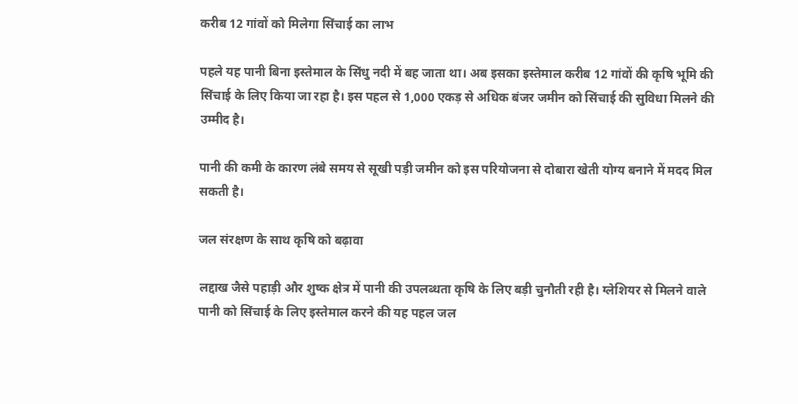करीब 12 गांवों को मिलेगा सिंचाई का लाभ

पहले यह पानी बिना इस्तेमाल के सिंधु नदी में बह जाता था। अब इसका इस्तेमाल करीब 12 गांवों की कृषि भूमि की सिंचाई के लिए किया जा रहा है। इस पहल से 1,000 एकड़ से अधिक बंजर जमीन को सिंचाई की सुविधा मिलने की उम्मीद है।

पानी की कमी के कारण लंबे समय से सूखी पड़ी जमीन को इस परियोजना से दोबारा खेती योग्य बनाने में मदद मिल सकती है।

जल संरक्षण के साथ कृषि को बढ़ावा

लद्दाख जैसे पहाड़ी और शुष्क क्षेत्र में पानी की उपलब्धता कृषि के लिए बड़ी चुनौती रही है। ग्लेशियर से मिलने वाले पानी को सिंचाई के लिए इस्तेमाल करने की यह पहल जल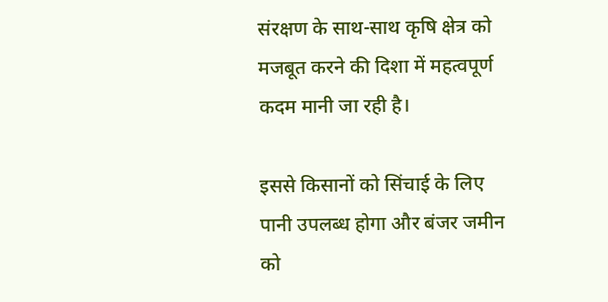संरक्षण के साथ-साथ कृषि क्षेत्र को मजबूत करने की दिशा में महत्वपूर्ण कदम मानी जा रही है।

इससे किसानों को सिंचाई के लिए पानी उपलब्ध होगा और बंजर जमीन को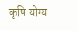कृषि योग्य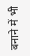बनाने में भी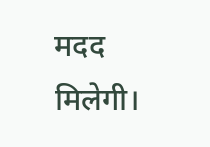मदद मिलेगी।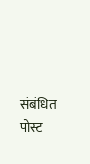संबंधित पोस्ट